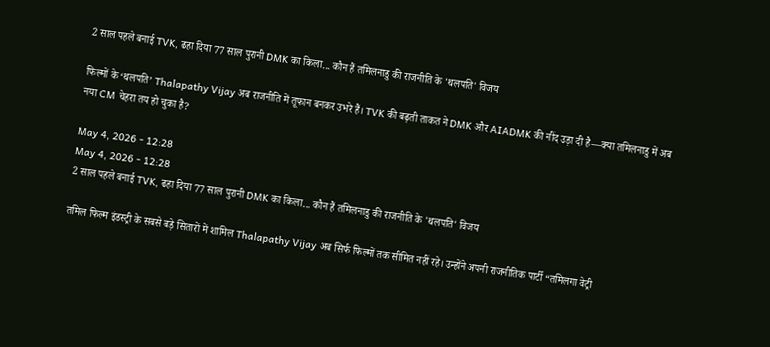2 साल पहले बनाई TVK, ढहा दिया 77 साल पुरानी DMK का किला... कौन हैं तमिलनाडु की राजनीति के 'थलपति' विजय

फिल्मों के ‘थलपति’ Thalapathy Vijay अब राजनीति में तूफान बनकर उभरे हैं। TVK की बढ़ती ताकत ने DMK और AIADMK की नींद उड़ा दी है—क्या तमिलनाडु में अब नया CM चेहरा तय हो चुका है?

May 4, 2026 - 12:28
May 4, 2026 - 12:28
2 साल पहले बनाई TVK, ढहा दिया 77 साल पुरानी DMK का किला... कौन हैं तमिलनाडु की राजनीति के 'थलपति' विजय

तमिल फिल्म इंडस्ट्री के सबसे बड़े सितारों में शामिल Thalapathy Vijay अब सिर्फ फिल्मों तक सीमित नहीं रहे। उन्होंने अपनी राजनीतिक पार्टी “तमिलगा वेट्री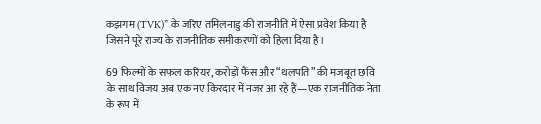कझगम (TVK)” के जरिए तमिलनाडु की राजनीति में ऐसा प्रवेश किया है जिसने पूरे राज्य के राजनीतिक समीकरणों को हिला दिया है।

69 फिल्मों के सफल करियर, करोड़ों फैंस और “थलपति” की मजबूत छवि के साथ विजय अब एक नए किरदार में नजर आ रहे हैं—एक राजनीतिक नेता के रूप में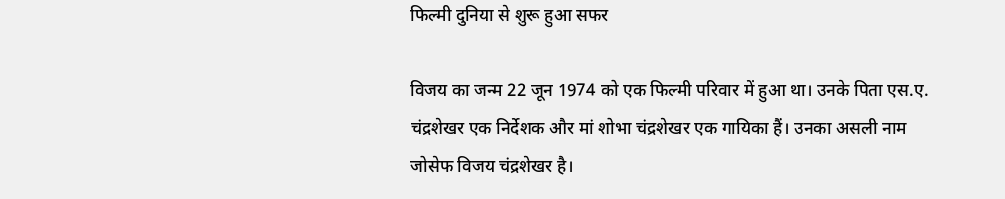फिल्मी दुनिया से शुरू हुआ सफर

विजय का जन्म 22 जून 1974 को एक फिल्मी परिवार में हुआ था। उनके पिता एस.ए. चंद्रशेखर एक निर्देशक और मां शोभा चंद्रशेखर एक गायिका हैं। उनका असली नाम जोसेफ विजय चंद्रशेखर है।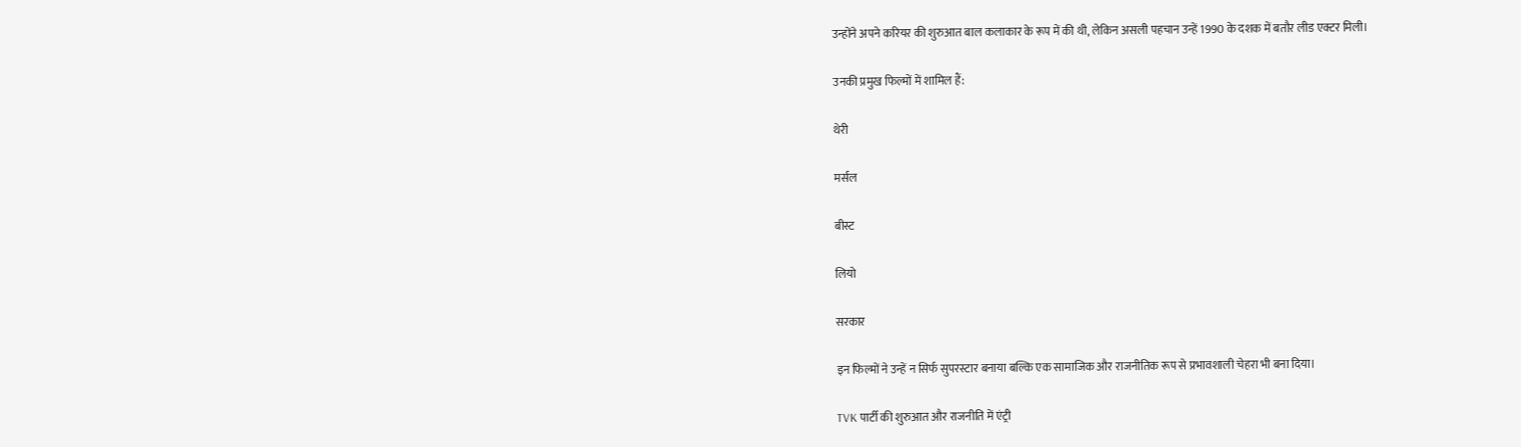उन्होंने अपने करियर की शुरुआत बाल कलाकार के रूप में की थी, लेकिन असली पहचान उन्हें 1990 के दशक में बतौर लीड एक्टर मिली।

उनकी प्रमुख फिल्मों में शामिल हैं:

थेरी

मर्सल

बीस्ट

लियो

सरकार

इन फिल्मों ने उन्हें न सिर्फ सुपरस्टार बनाया बल्कि एक सामाजिक और राजनीतिक रूप से प्रभावशाली चेहरा भी बना दिया।

TVK पार्टी की शुरुआत और राजनीति में एंट्री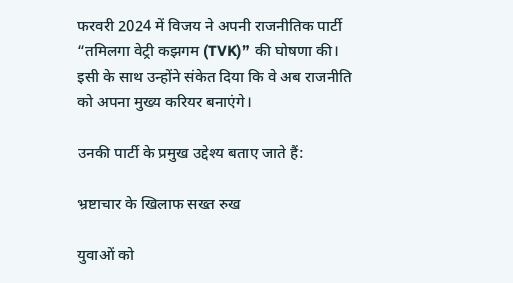फरवरी 2024 में विजय ने अपनी राजनीतिक पार्टी “तमिलगा वेट्री कझगम (TVK)” की घोषणा की। इसी के साथ उन्होंने संकेत दिया कि वे अब राजनीति को अपना मुख्य करियर बनाएंगे।

उनकी पार्टी के प्रमुख उद्देश्य बताए जाते हैं:

भ्रष्टाचार के खिलाफ सख्त रुख

युवाओं को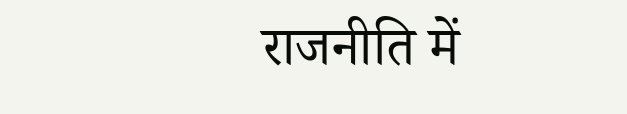राजनीति में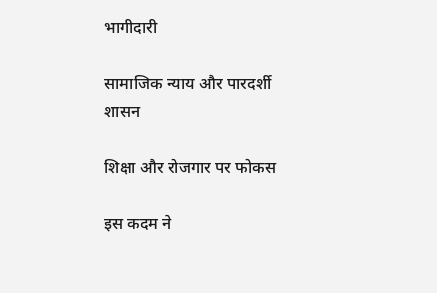भागीदारी

सामाजिक न्याय और पारदर्शी शासन

शिक्षा और रोजगार पर फोकस

इस कदम ने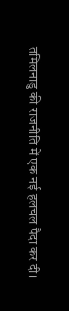तमिलनाडु की राजनीति में एक नई हलचल पैदा कर दी।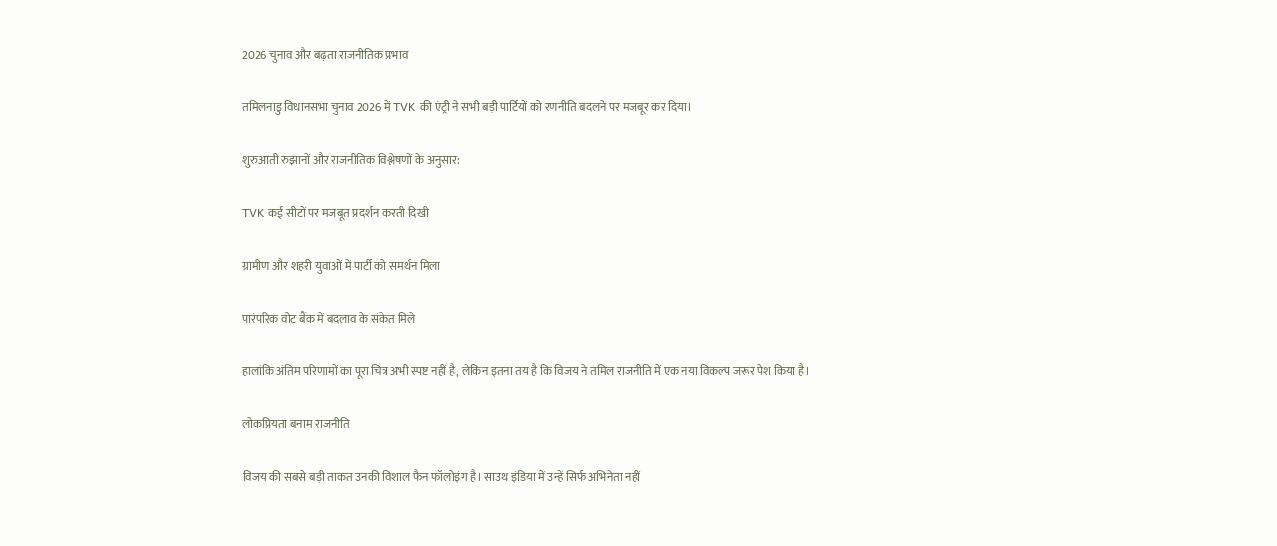2026 चुनाव और बढ़ता राजनीतिक प्रभाव

तमिलनाडु विधानसभा चुनाव 2026 में TVK की एंट्री ने सभी बड़ी पार्टियों को रणनीति बदलने पर मजबूर कर दिया।

शुरुआती रुझानों और राजनीतिक विश्लेषणों के अनुसार:

TVK कई सीटों पर मजबूत प्रदर्शन करती दिखी

ग्रामीण और शहरी युवाओं में पार्टी को समर्थन मिला

पारंपरिक वोट बैंक में बदलाव के संकेत मिले

हालांकि अंतिम परिणामों का पूरा चित्र अभी स्पष्ट नहीं है, लेकिन इतना तय है कि विजय ने तमिल राजनीति में एक नया विकल्प जरूर पेश किया है।

लोकप्रियता बनाम राजनीति

विजय की सबसे बड़ी ताकत उनकी विशाल फैन फॉलोइंग है। साउथ इंडिया में उन्हें सिर्फ अभिनेता नहीं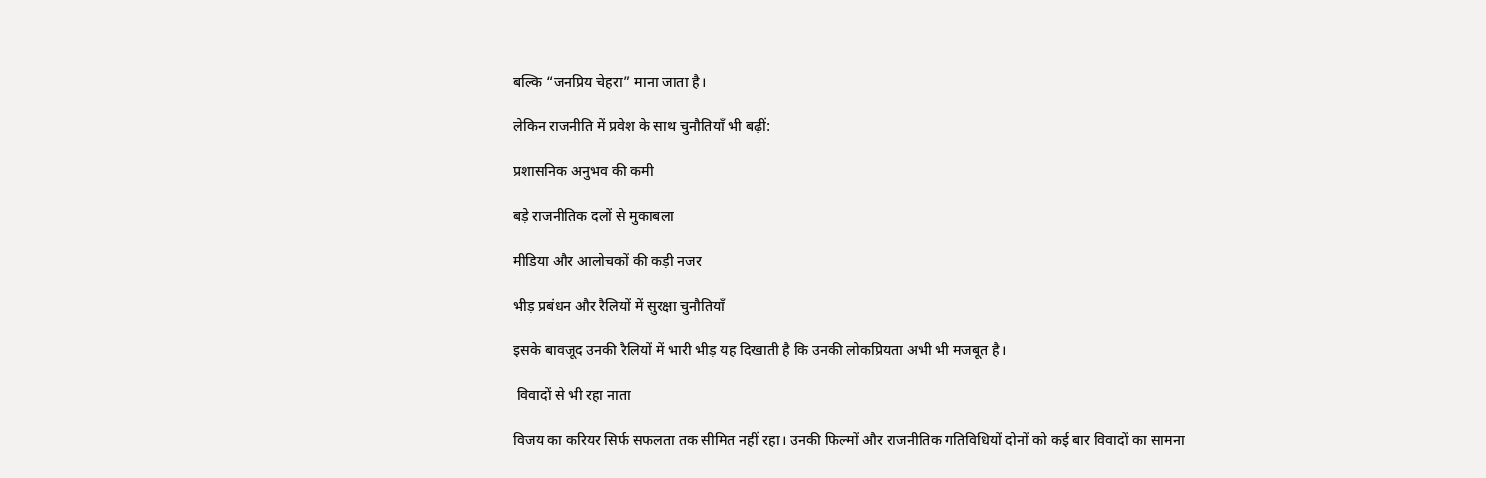बल्कि “जनप्रिय चेहरा” माना जाता है।

लेकिन राजनीति में प्रवेश के साथ चुनौतियाँ भी बढ़ीं:

प्रशासनिक अनुभव की कमी

बड़े राजनीतिक दलों से मुकाबला

मीडिया और आलोचकों की कड़ी नजर

भीड़ प्रबंधन और रैलियों में सुरक्षा चुनौतियाँ

इसके बावजूद उनकी रैलियों में भारी भीड़ यह दिखाती है कि उनकी लोकप्रियता अभी भी मजबूत है।

 विवादों से भी रहा नाता

विजय का करियर सिर्फ सफलता तक सीमित नहीं रहा। उनकी फिल्मों और राजनीतिक गतिविधियों दोनों को कई बार विवादों का सामना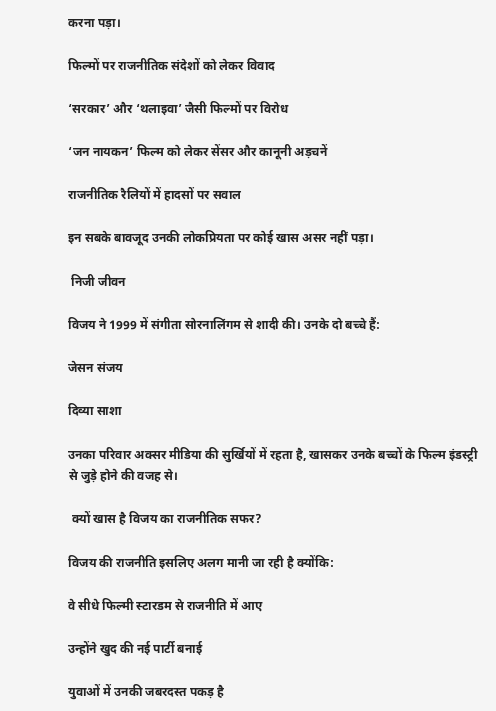करना पड़ा।

फिल्मों पर राजनीतिक संदेशों को लेकर विवाद

‘सरकार’ और ‘थलाइवा’ जैसी फिल्मों पर विरोध

‘जन नायकन’ फिल्म को लेकर सेंसर और कानूनी अड़चनें

राजनीतिक रैलियों में हादसों पर सवाल

इन सबके बावजूद उनकी लोकप्रियता पर कोई खास असर नहीं पड़ा।

 निजी जीवन

विजय ने 1999 में संगीता सोरनालिंगम से शादी की। उनके दो बच्चे हैं:

जेसन संजय

दिव्या साशा

उनका परिवार अक्सर मीडिया की सुर्खियों में रहता है, खासकर उनके बच्चों के फिल्म इंडस्ट्री से जुड़े होने की वजह से।

 क्यों खास है विजय का राजनीतिक सफर?

विजय की राजनीति इसलिए अलग मानी जा रही है क्योंकि:

वे सीधे फिल्मी स्टारडम से राजनीति में आए

उन्होंने खुद की नई पार्टी बनाई

युवाओं में उनकी जबरदस्त पकड़ है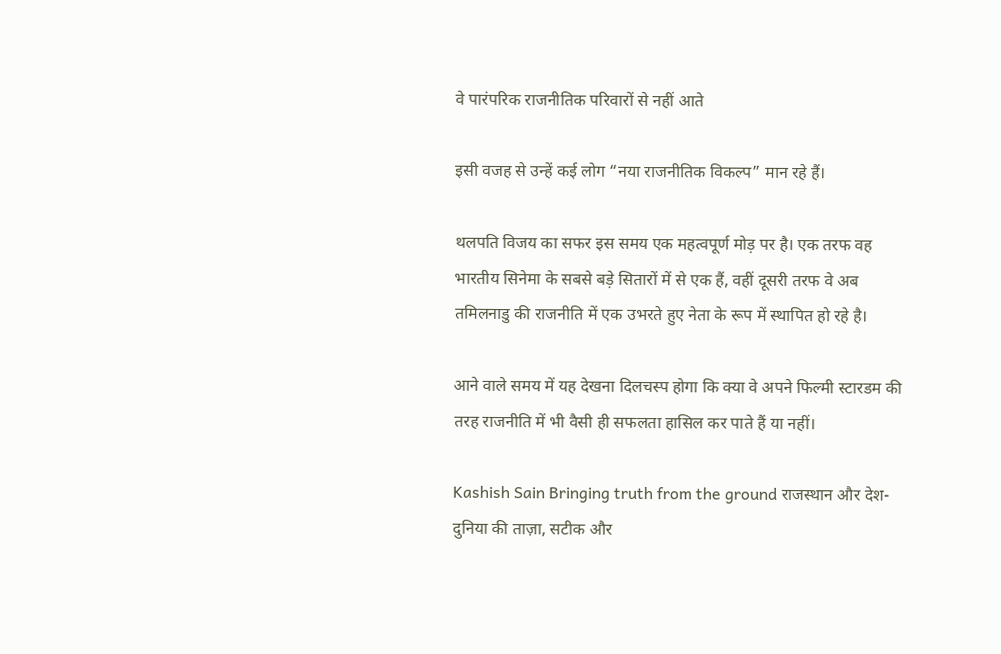वे पारंपरिक राजनीतिक परिवारों से नहीं आते

इसी वजह से उन्हें कई लोग “नया राजनीतिक विकल्प” मान रहे हैं।

थलपति विजय का सफर इस समय एक महत्वपूर्ण मोड़ पर है। एक तरफ वह भारतीय सिनेमा के सबसे बड़े सितारों में से एक हैं, वहीं दूसरी तरफ वे अब तमिलनाडु की राजनीति में एक उभरते हुए नेता के रूप में स्थापित हो रहे है।

आने वाले समय में यह देखना दिलचस्प होगा कि क्या वे अपने फिल्मी स्टारडम की तरह राजनीति में भी वैसी ही सफलता हासिल कर पाते हैं या नहीं।

Kashish Sain Bringing truth from the ground राजस्थान और देश-दुनिया की ताज़ा, सटीक और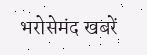भरोसेमंद खबरें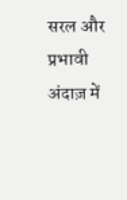सरल और प्रभावी अंदाज़ में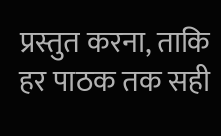प्रस्तुत करना, ताकि हर पाठक तक सही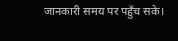जानकारी समय पर पहुँच सके।